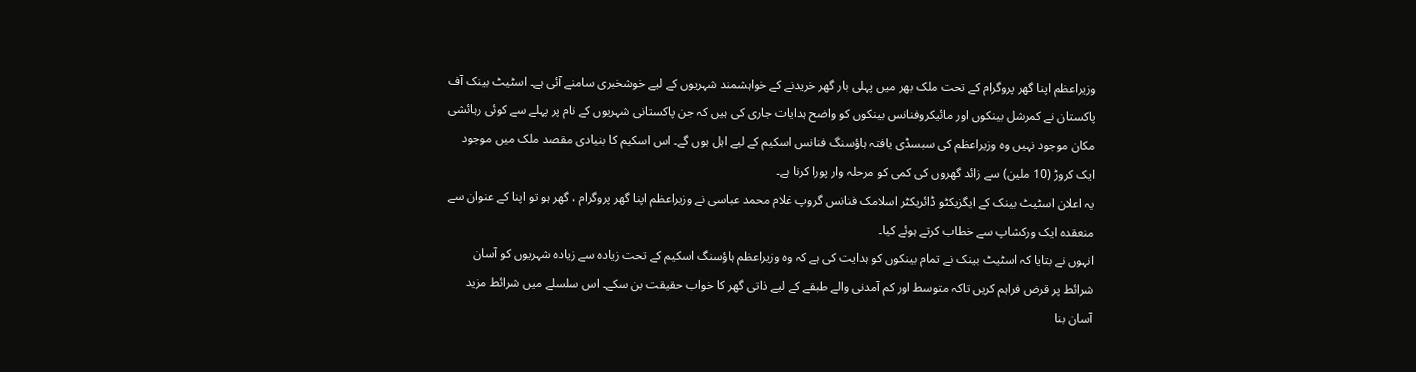وزیراعظم اپنا گھر پروگرام کے تحت ملک بھر میں پہلی بار گھر خریدنے کے خواہشمند شہریوں کے لیے خوشخبری سامنے آئی ہے۔ اسٹیٹ بینک آف پاکستان نے کمرشل بینکوں اور مائیکروفنانس بینکوں کو واضح ہدایات جاری کی ہیں کہ جن پاکستانی شہریوں کے نام پر پہلے سے کوئی رہائشی مکان موجود نہیں وہ وزیراعظم کی سبسڈی یافتہ ہاؤسنگ فنانس اسکیم کے لیے اہل ہوں گے۔ اس اسکیم کا بنیادی مقصد ملک میں موجود ایک کروڑ (10 ملین) سے زائد گھروں کی کمی کو مرحلہ وار پورا کرنا ہے۔
یہ اعلان اسٹیٹ بینک کے ایگزیکٹو ڈائریکٹر اسلامک فنانس گروپ غلام محمد عباسی نے وزیراعظم اپنا گھر پروگرام ، گھر ہو تو اپنا کے عنوان سے منعقدہ ایک ورکشاپ سے خطاب کرتے ہوئے کیا۔
انہوں نے بتایا کہ اسٹیٹ بینک نے تمام بینکوں کو ہدایت کی ہے کہ وہ وزیراعظم ہاؤسنگ اسکیم کے تحت زیادہ سے زیادہ شہریوں کو آسان شرائط پر قرض فراہم کریں تاکہ متوسط اور کم آمدنی والے طبقے کے لیے ذاتی گھر کا خواب حقیقت بن سکے۔ اس سلسلے میں شرائط مزید آسان بنا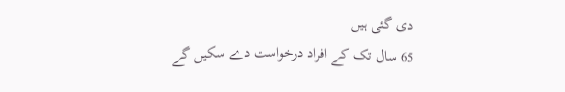دی گئی ہیں
65 سال تک کے افراد درخواست دے سکیں گے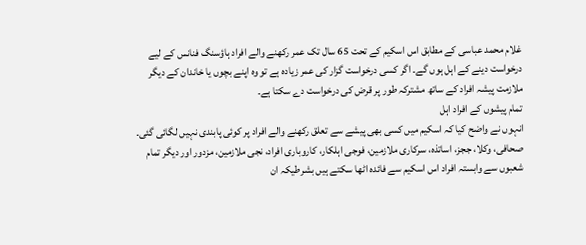غلام محمد عباسی کے مطابق اس اسکیم کے تحت 65 سال تک عمر رکھنے والے افراد ہاؤسنگ فنانس کے لیے درخواست دینے کے اہل ہوں گے۔ اگر کسی درخواست گزار کی عمر زیادہ ہے تو وہ اپنے بچوں یا خاندان کے دیگر ملازمت پیشہ افراد کے ساتھ مشترکہ طور پر قرض کی درخواست دے سکتا ہے۔
تمام پیشوں کے افراد اہل
انہوں نے واضح کیا کہ اسکیم میں کسی بھی پیشے سے تعلق رکھنے والے افراد پر کوئی پابندی نہیں لگائی گئی۔ صحافی، وکلا، ججز، اساتذہ، سرکاری ملازمین، فوجی اہلکار، کاروباری افراد، نجی ملازمین، مزدور اور دیگر تمام شعبوں سے وابستہ افراد اس اسکیم سے فائدہ اٹھا سکتے ہیں بشرطیکہ ان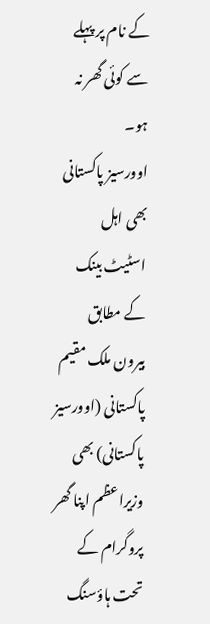کے نام پر پہلے سے کوئی گھر نہ ہو۔
اوورسیز پاکستانی بھی اہل
اسٹیٹ بینک کے مطابق بیرون ملک مقیم پاکستانی (اوورسیز پاکستانی) بھی وزیراعظم اپنا گھر پروگرام کے تحت ہاؤسنگ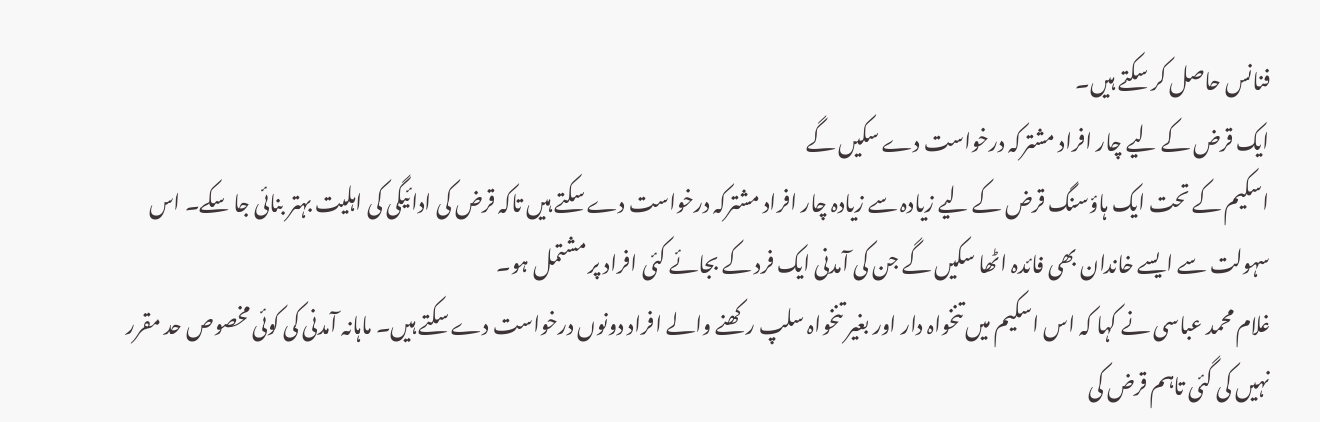فنانس حاصل کر سکتے ہیں۔
ایک قرض کے لیے چار افراد مشترکہ درخواست دے سکیں گے
اسکیم کے تحت ایک ہاؤسنگ قرض کے لیے زیادہ سے زیادہ چار افراد مشترکہ درخواست دے سکتے ہیں تاکہ قرض کی ادائیگی کی اہلیت بہتر بنائی جا سکے۔ اس سہولت سے ایسے خاندان بھی فائدہ اٹھا سکیں گے جن کی آمدنی ایک فرد کے بجائے کئی افراد پر مشتمل ہو۔
غلام محمد عباسی نے کہا کہ اس اسکیم میں تنخواہ دار اور بغیر تنخواہ سلپ رکھنے والے افراد دونوں درخواست دے سکتے ہیں۔ ماہانہ آمدنی کی کوئی مخصوص حد مقرر نہیں کی گئی تاہم قرض کی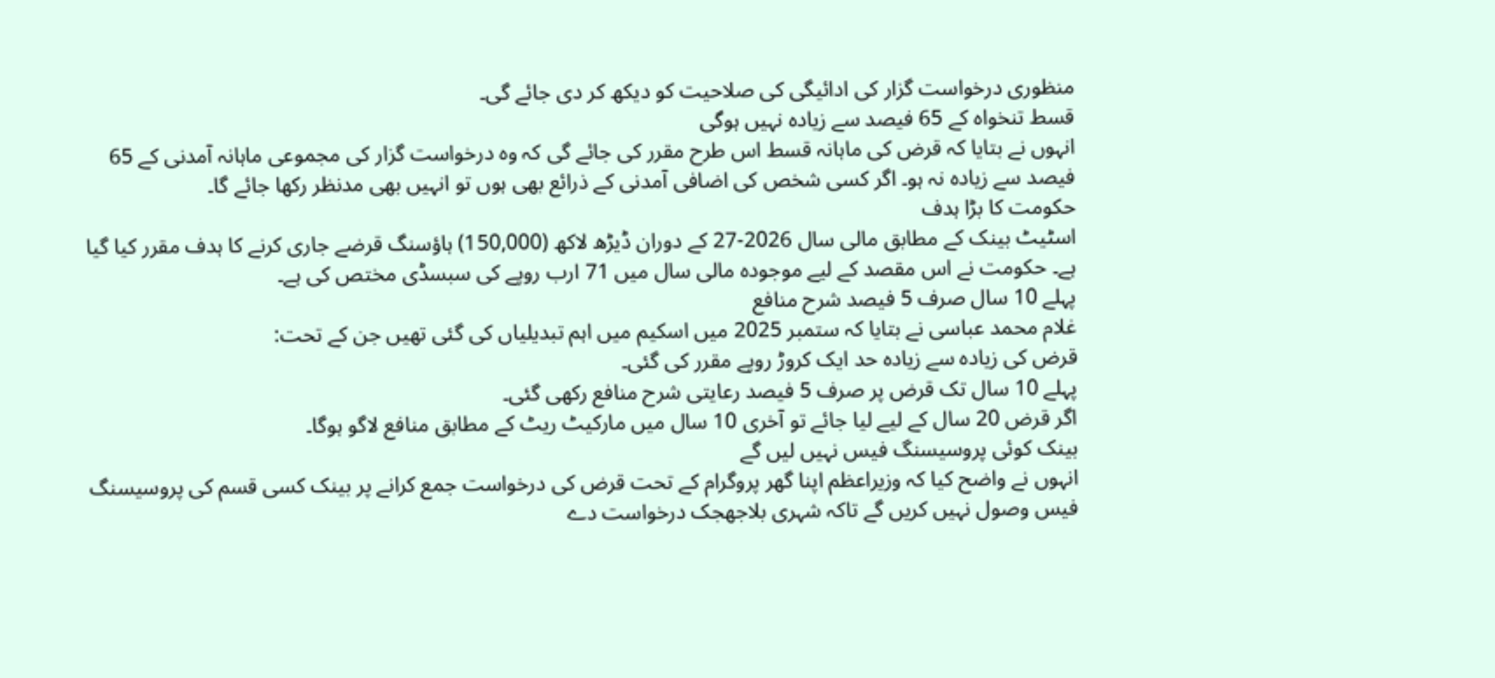منظوری درخواست گزار کی ادائیگی کی صلاحیت کو دیکھ کر دی جائے گی۔
قسط تنخواہ کے 65 فیصد سے زیادہ نہیں ہوگی
انہوں نے بتایا کہ قرض کی ماہانہ قسط اس طرح مقرر کی جائے گی کہ وہ درخواست گزار کی مجموعی ماہانہ آمدنی کے 65 فیصد سے زیادہ نہ ہو۔ اگر کسی شخص کی اضافی آمدنی کے ذرائع بھی ہوں تو انہیں بھی مدنظر رکھا جائے گا۔
حکومت کا بڑا ہدف
اسٹیٹ بینک کے مطابق مالی سال 2026-27 کے دوران ڈیڑھ لاکھ (150,000) ہاؤسنگ قرضے جاری کرنے کا ہدف مقرر کیا گیا ہے۔ حکومت نے اس مقصد کے لیے موجودہ مالی سال میں 71 ارب روپے کی سبسڈی مختص کی ہے۔
پہلے 10 سال صرف 5 فیصد شرح منافع
غلام محمد عباسی نے بتایا کہ ستمبر 2025 میں اسکیم میں اہم تبدیلیاں کی گئی تھیں جن کے تحت:
قرض کی زیادہ سے زیادہ حد ایک کروڑ روپے مقرر کی گئی۔
پہلے 10 سال تک قرض پر صرف 5 فیصد رعایتی شرح منافع رکھی گئی۔
اگر قرض 20 سال کے لیے لیا جائے تو آخری 10 سال میں مارکیٹ ریٹ کے مطابق منافع لاگو ہوگا۔
بینک کوئی پروسیسنگ فیس نہیں لیں گے
انہوں نے واضح کیا کہ وزیراعظم اپنا گھر پروگرام کے تحت قرض کی درخواست جمع کرانے پر بینک کسی قسم کی پروسیسنگ فیس وصول نہیں کریں گے تاکہ شہری بلاجھجک درخواست دے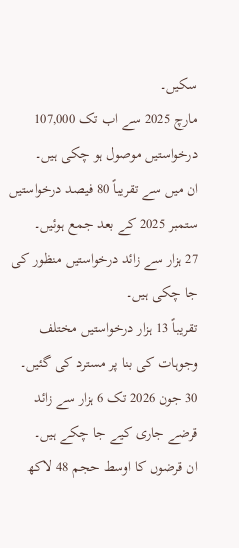سکیں۔
مارچ 2025 سے اب تک 107,000 درخواستیں موصول ہو چکی ہیں۔
ان میں سے تقریباً 80 فیصد درخواستیں ستمبر 2025 کے بعد جمع ہوئیں۔
27 ہزار سے زائد درخواستیں منظور کی جا چکی ہیں۔
تقریباً 13 ہزار درخواستیں مختلف وجوہات کی بنا پر مسترد کی گئیں۔
30 جون 2026 تک 6 ہزار سے زائد قرضے جاری کیے جا چکے ہیں۔
ان قرضوں کا اوسط حجم 48 لاکھ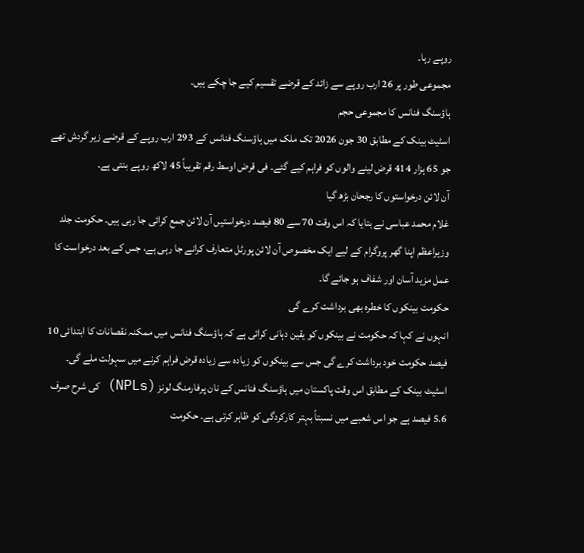روپے رہا۔
مجموعی طور پر 26 ارب روپے سے زائد کے قرضے تقسیم کیے جا چکے ہیں۔
ہاؤسنگ فنانس کا مجموعی حجم
اسٹیٹ بینک کے مطابق 30 جون 2026 تک ملک میں ہاؤسنگ فنانس کے 293 ارب روپے کے قرضے زیر گردش تھے جو 65 ہزار 414 قرض لینے والوں کو فراہم کیے گئے۔ فی قرض اوسط رقم تقریباً 45 لاکھ روپے بنتی ہے۔
آن لائن درخواستوں کا رجحان بڑھ گیا
غلام محمد عباسی نے بتایا کہ اس وقت 70 سے 80 فیصد درخواستیں آن لائن جمع کرائی جا رہی ہیں۔ حکومت جلد وزیراعظم اپنا گھر پروگرام کے لیے ایک مخصوص آن لائن پورٹل متعارف کرانے جا رہی ہے، جس کے بعد درخواست کا عمل مزید آسان اور شفاف ہو جائے گا۔
حکومت بینکوں کا خطرہ بھی برداشت کرے گی
انہوں نے کہا کہ حکومت نے بینکوں کو یقین دہانی کرائی ہے کہ ہاؤسنگ فنانس میں ممکنہ نقصانات کا ابتدائی 10 فیصد حکومت خود برداشت کرے گی جس سے بینکوں کو زیادہ سے زیادہ قرض فراہم کرنے میں سہولت ملے گی۔
اسٹیٹ بینک کے مطابق اس وقت پاکستان میں ہاؤسنگ فنانس کے نان پرفارمنگ لونز (NPLs) کی شرح صرف 5.6 فیصد ہے جو اس شعبے میں نسبتاً بہتر کارکردگی کو ظاہر کرتی ہے۔ حکومت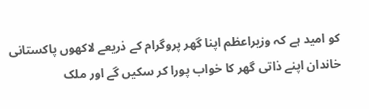کو امید ہے کہ وزیراعظم اپنا گھر پروگرام کے ذریعے لاکھوں پاکستانی خاندان اپنے ذاتی گھر کا خواب پورا کر سکیں گے اور ملک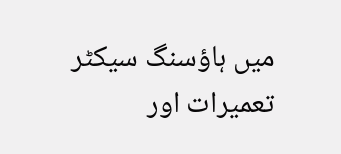میں ہاؤسنگ سیکٹر تعمیرات اور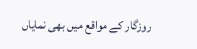روزگار کے مواقع میں بھی نمایاں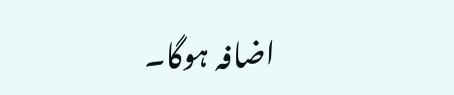اضافہ ہوگا۔